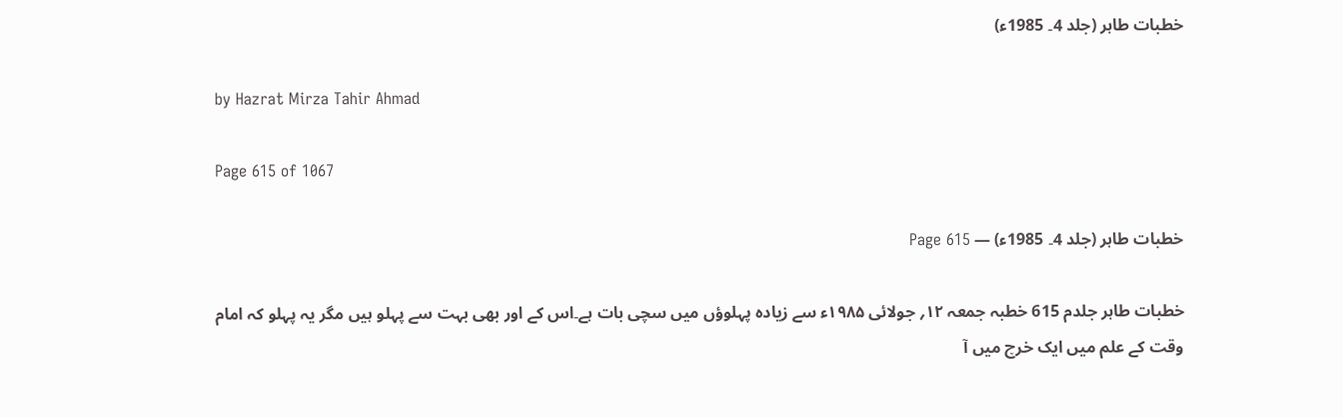خطبات طاہر (جلد 4۔ 1985ء)

by Hazrat Mirza Tahir Ahmad

Page 615 of 1067

خطبات طاہر (جلد 4۔ 1985ء) — Page 615

خطبات طاہر جلدم 615 خطبہ جمعہ ۱۲؍ جولائی ۱۹۸۵ء سے زیادہ پہلوؤں میں سچی بات ہے۔اس کے اور بھی بہت سے پہلو ہیں مگر یہ پہلو کہ امام وقت کے علم میں ایک خرچ میں آ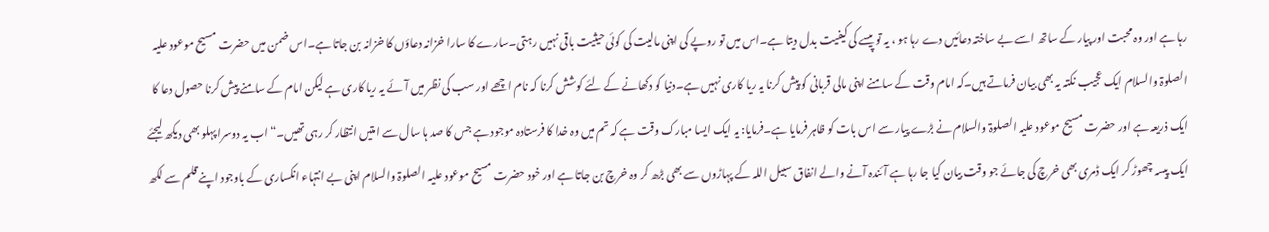رہا ہے اور وہ محبت اور پیار کے ساتھ اسے بے ساختہ دعائیں دے رہا ہو ، یہ تو پیسے کی کیفیت بدل دیتا ہے۔اس میں تو روپے کی اپنی مالیت کی کوئی حیثیت باقی نہیں رہتی۔سارے کا سارا خزانہ دعاؤں کا خزانہ بن جاتا ہے۔اس ضمن میں حضرت مسیح موعود علیہ الصلوۃ والسلام ایک عجیب نکتہ یہ بھی بیان فرماتے ہیں۔کہ امام وقت کے سامنے اپنی مالی قربانی کو پیش کرنا یہ ریا کاری نہیں ہے۔دنیا کو دکھانے کے لئے کوشش کرنا کہ نام اچھے اور سب کی نظر میں آئے یہ ریا کاری ہے لیکن امام کے سامنے پیش کرنا حصول دعا کا ایک ذریعہ ہے اور حضرت مسیح موعود علیہ الصلوۃ والسلام نے بڑے پیار سے اس بات کو ظاہر فرمایا ہے۔فرمایا: یہ ایک ایسا مبارک وقت ہے کہ تم میں وہ خدا کا فرستادہ موجود ہے جس کا صد ہا سال سے امتیں انتظار کر رہی تھیں۔“ اب یہ دوسرا پہلو بھی دیکھ لیجئے ایک پیسہ چھوڑ کر ایک ڈمری بھی خرچ کی جائے جو وقت بیان کیا جا رہا ہے آئندہ آنے والے انفاق سبیل اللہ کے پہاڑوں سے بھی بڑھ کر وہ خرچ بن جاتا ہے اور خود حضرت مسیح موعود علیہ الصلوۃ والسلام اپنی بے انتہاء انکساری کے باوجود اپنے قلم سے لکھ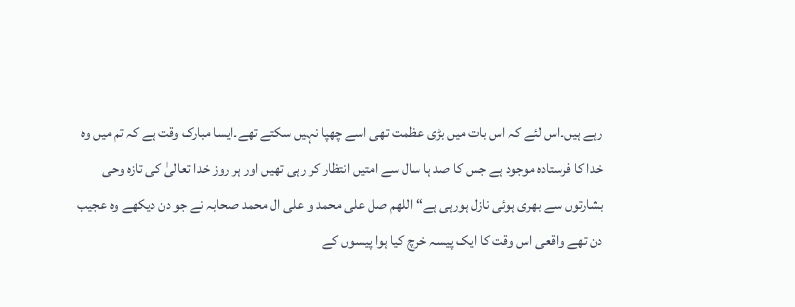رہے ہیں۔اس لئے کہ اس بات میں بڑی عظمت تھی اسے چھپا نہیں سکتے تھے۔ایسا مبارک وقت ہے کہ تم میں وہ خدا کا فرستادہ موجود ہے جس کا صد ہا سال سے امتیں انتظار کر رہی تھیں اور ہر روز خدا تعالیٰ کی تازہ وحی بشارتوں سے بھری ہوئی نازل ہورہی ہے“ اللهم صل علی محمد و علی ال محمد صحابہ نے جو دن دیکھے وہ عجیب دن تھے واقعی اس وقت کا ایک پیسہ خرچ کیا ہوا پیسوں کے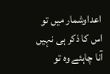اعداوشمار میں تو اس کا ذکر ہی نہیں آنا چاہئے وہ تو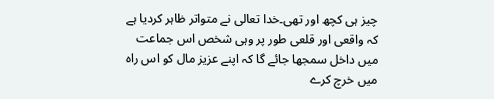چیز ہی کچھ اور تھی۔خدا تعالی نے متواتر ظاہر کردیا ہے کہ واقعی اور قلعی طور پر وہی شخص اس جماعت میں داخل سمجھا جائے گا کہ اپنے عزیز مال کو اس راہ میں خرچ کرے